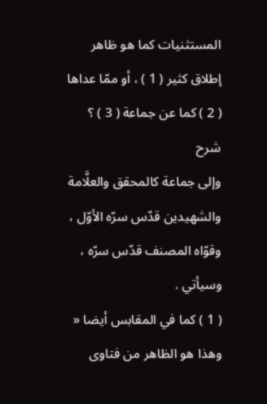المستثنيات كما هو ظاهر إطلاق كثير ( 1 ) ، أو ممّا عداها ( 2 ) كما عن جماعة ( 3 ) ؟
شرح
وإلى جماعة كالمحقق والعلَّامة والشهيدين قدّس سرّه الأوّل ، وقوّاه المصنف قدّس سرّه ، وسيأتي .
( 1 ) كما في المقابس أيضا « وهذا هو الظاهر من فتاوى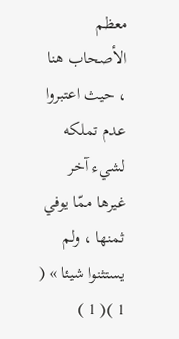معظم الأصحاب هنا ، حيث اعتبروا عدم تملكه لشيء آخر غيرها ممّا يوفي ثمنها ، ولم يستثنوا شيئا » ( 1 )( 1 )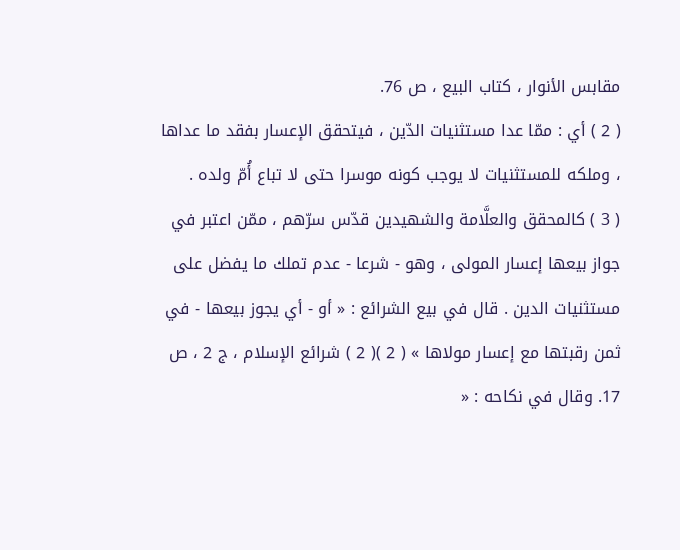مقابس الأنوار ، كتاب البيع ، ص 76.
( 2 ) أي : ممّا عدا مستثنيات الدّين ، فيتحقق الإعسار بفقد ما عداها ، وملكه للمستثنيات لا يوجب كونه موسرا حتى لا تباع أُمّ ولده .
( 3 ) كالمحقق والعلَّامة والشهيدين قدّس سرّهم ، ممّن اعتبر في جواز بيعها إعسار المولى ، وهو - شرعا - عدم تملك ما يفضل على مستثنيات الدين . قال في بيع الشرائع : « أو - أي يجوز بيعها - في ثمن رقبتها مع إعسار مولاها » ( 2 )( 2 ) شرائع الإسلام ، ج 2 ، ص 17. وقال في نكاحه : «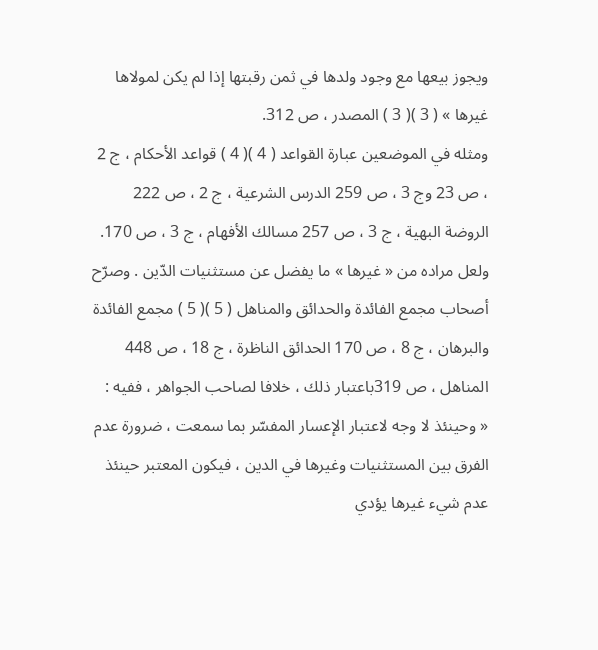ويجوز بيعها مع وجود ولدها في ثمن رقبتها إذا لم يكن لمولاها غيرها » ( 3 )( 3 ) المصدر ، ص 312.
ومثله في الموضعين عبارة القواعد ( 4 )( 4 ) قواعد الأحكام ، ج 2 ، ص 23 وج 3 ، ص 259 الدرس الشرعية ، ج 2 ، ص 222 الروضة البهية ، ج 3 ، ص 257 مسالك الأفهام ، ج 3 ، ص 170.
ولعل مراده من « غيرها » ما يفضل عن مستثنيات الدّين . وصرّح أصحاب مجمع الفائدة والحدائق والمناهل ( 5 )( 5 ) مجمع الفائدة والبرهان ، ج 8 ، ص 170 الحدائق الناظرة ، ج 18 ، ص 448 المناهل ، ص 319باعتبار ذلك ، خلافا لصاحب الجواهر ، ففيه :
« وحينئذ لا وجه لاعتبار الإعسار المفسّر بما سمعت ، ضرورة عدم الفرق بين المستثنيات وغيرها في الدين ، فيكون المعتبر حينئذ عدم شيء غيرها يؤدي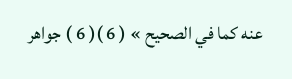عنه كما في الصحيح » ( 6 )( 6 ) جواهر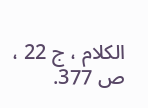الكلام ، ج 22 ، ص 377.